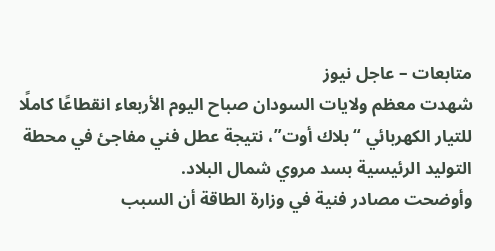متابعات – عاجل نيوز
شهدت معظم ولايات السودان صباح اليوم الأربعاء انقطاعًا كاملًا للتيار الكهربائي “بلاك أوت”، نتيجة عطل فني مفاجئ في محطة التوليد الرئيسية بسد مروي شمال البلاد.
وأوضحت مصادر فنية في وزارة الطاقة أن السبب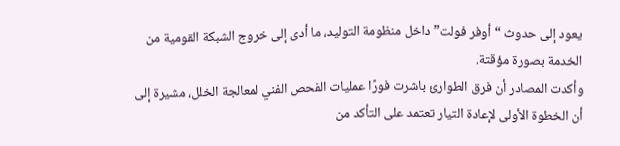يعود إلى حدوث “أوفر فولت” داخل منظومة التوليد، ما أدى إلى خروج الشبكة القومية من الخدمة بصورة مؤقتة.
وأكدت المصادر أن فرق الطوارئ باشرت فورًا عمليات الفحص الفني لمعالجة الخلل، مشيرة إلى أن الخطوة الأولى لإعادة التيار تعتمد على التأكد من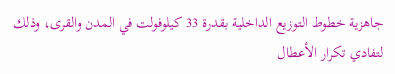جاهزية خطوط التوزيع الداخلية بقدرة 33 كيلوفولت في المدن والقرى، وذلك لتفادي تكرار الأعطال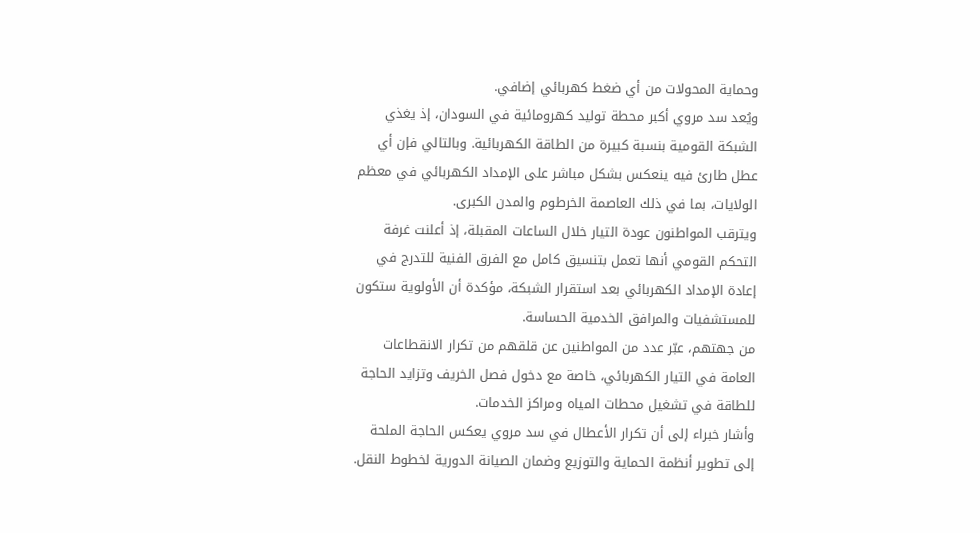وحماية المحولات من أي ضغط كهربائي إضافي.
ويُعد سد مروي أكبر محطة توليد كهرومائية في السودان، إذ يغذي الشبكة القومية بنسبة كبيرة من الطاقة الكهربائية. وبالتالي فإن أي عطل طارئ فيه ينعكس بشكل مباشر على الإمداد الكهربائي في معظم الولايات، بما في ذلك العاصمة الخرطوم والمدن الكبرى.
ويترقب المواطنون عودة التيار خلال الساعات المقبلة، إذ أعلنت غرفة التحكم القومي أنها تعمل بتنسيق كامل مع الفرق الفنية للتدرج في إعادة الإمداد الكهربائي بعد استقرار الشبكة، مؤكدة أن الأولوية ستكون للمستشفيات والمرافق الخدمية الحساسة.
من جهتهم، عبّر عدد من المواطنين عن قلقهم من تكرار الانقطاعات العامة في التيار الكهربائي، خاصة مع دخول فصل الخريف وتزايد الحاجة للطاقة في تشغيل محطات المياه ومراكز الخدمات.
وأشار خبراء إلى أن تكرار الأعطال في سد مروي يعكس الحاجة الملحة إلى تطوير أنظمة الحماية والتوزيع وضمان الصيانة الدورية لخطوط النقل.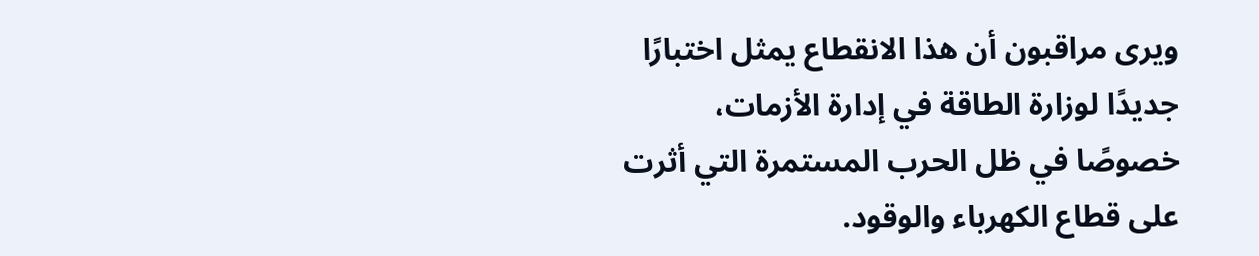ويرى مراقبون أن هذا الانقطاع يمثل اختبارًا جديدًا لوزارة الطاقة في إدارة الأزمات، خصوصًا في ظل الحرب المستمرة التي أثرت على قطاع الكهرباء والوقود.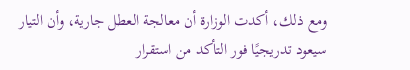ومع ذلك، أكدت الوزارة أن معالجة العطل جارية، وأن التيار سيعود تدريجيًا فور التأكد من استقرار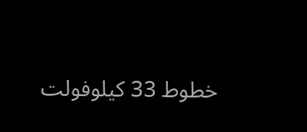خطوط 33 كيلوفولت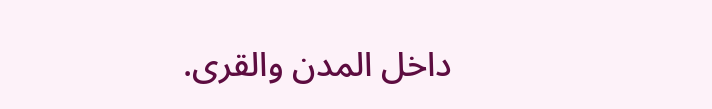داخل المدن والقرى.